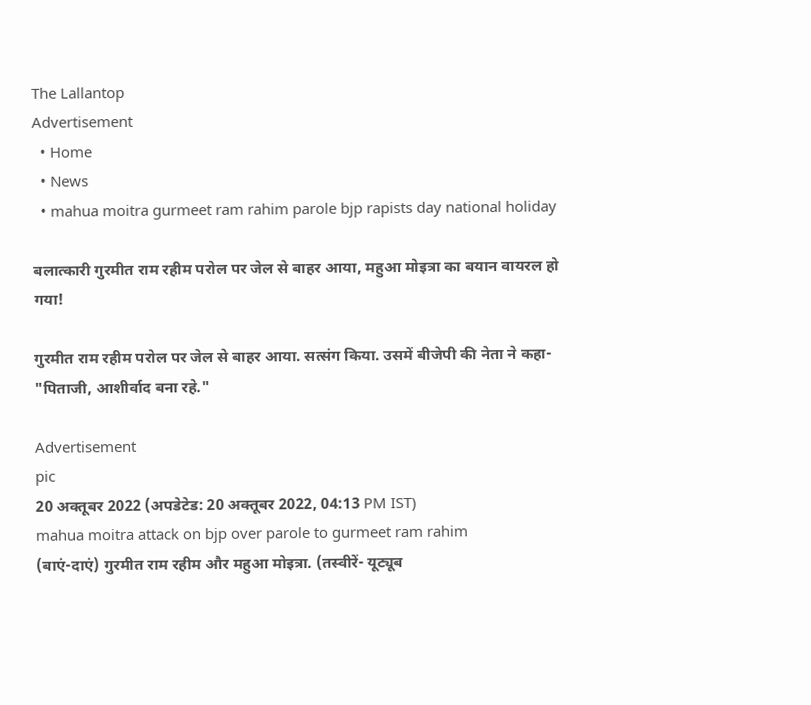The Lallantop
Advertisement
  • Home
  • News
  • mahua moitra gurmeet ram rahim parole bjp rapists day national holiday

बलात्कारी गुरमीत राम रहीम परोल पर जेल से बाहर आया, महुआ मोइत्रा का बयान वायरल हो गया!

गुरमीत राम रहीम परोल पर जेल से बाहर आया. सत्संग किया. उसमें बीजेपी की नेता ने कहा- "पिताजी, आशीर्वाद बना रहे."

Advertisement
pic
20 अक्तूबर 2022 (अपडेटेड: 20 अक्तूबर 2022, 04:13 PM IST)
mahua moitra attack on bjp over parole to gurmeet ram rahim
(बाएं-दाएं) गुरमीत राम रहीम और महुआ मोइत्रा. (तस्वीरें- यूट्यूब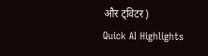और ट्विटर)
Quick AI Highlights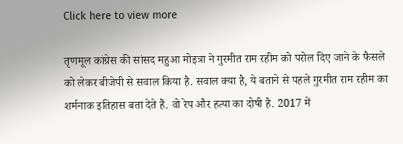Click here to view more

तृणमूल कांग्रेस की सांसद महुआ मोइत्रा ने गुरमीत राम रहीम को परोल दिए जाने के फैसले को लेकर बीजेपी से सवाल किया है. सवाल क्या है, ये बताने से पहले गुरमीत राम रहीम का शर्मनाक इतिहास बता देते हैं. वो रेप और हत्या का दोषी है. 2017 में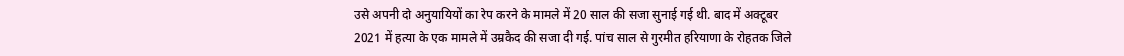उसे अपनी दो अनुयायियों का रेप करने के मामले में 20 साल की सजा सुनाई गई थी. बाद में अक्टूबर 2021 में हत्या के एक मामले में उम्रकैद की सजा दी गई. पांच साल से गुरमीत हरियाणा के रोहतक जिले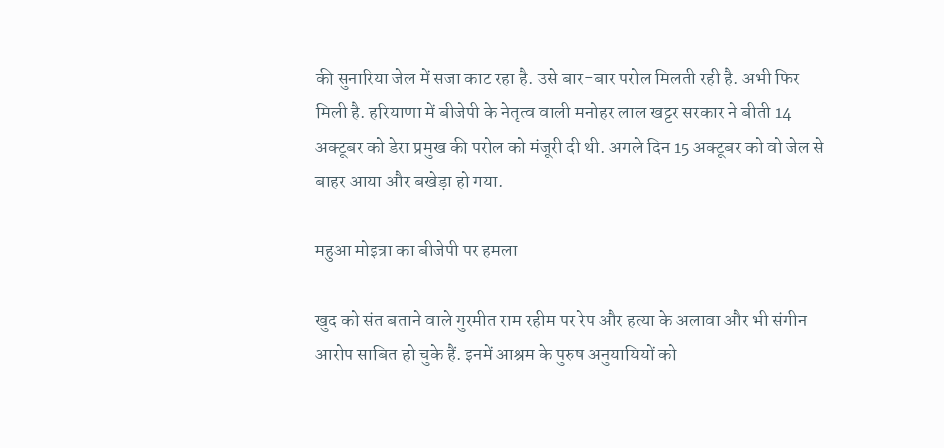की सुनारिया जेल में सजा काट रहा है. उसे बार-बार परोल मिलती रही है. अभी फिर मिली है. हरियाणा में बीजेपी के नेतृत्व वाली मनोहर लाल खट्टर सरकार ने बीती 14 अक्टूबर को डेरा प्रमुख की परोल को मंजूरी दी थी. अगले दिन 15 अक्टूबर को वो जेल से बाहर आया और बखेड़ा हो गया.

महुआ मोइत्रा का बीजेपी पर हमला

खुद को संत बताने वाले गुरमीत राम रहीम पर रेप और हत्या के अलावा और भी संगीन आरोप साबित हो चुके हैं. इनमें आश्रम के पुरुष अनुयायियों को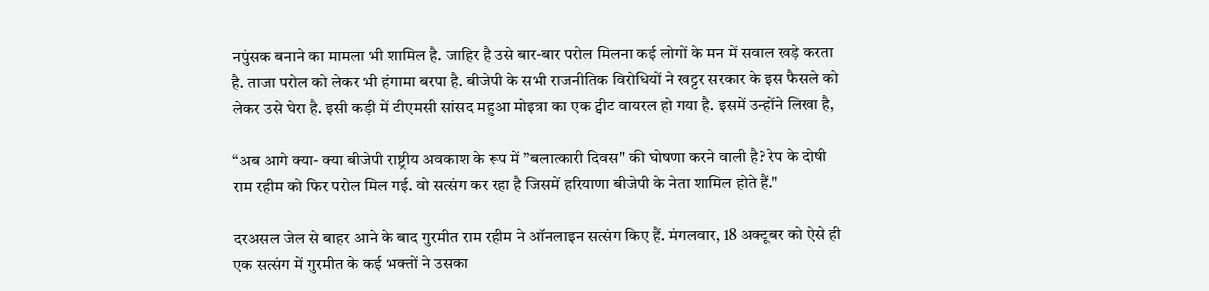नपुंसक बनाने का मामला भी शामिल है. जाहिर है उसे बार-बार परोल मिलना कई लोगों के मन में सवाल खड़े करता है. ताजा परोल को लेकर भी हंगामा बरपा है. बीजेपी के सभी राजनीतिक विरोधियों ने खट्टर सरकार के इस फैसले को लेकर उसे घेरा है. इसी कड़ी में टीएमसी सांसद महुआ मोइत्रा का एक ट्वीट वायरल हो गया है. इसमें उन्होंने लिखा है,

“अब आगे क्या- क्या बीजेपी राष्ट्रीय अवकाश के रूप में ”बलात्कारी दिवस" की घोषणा करने वाली है? रेप के दोषी राम रहीम को फिर परोल मिल गई. वो सत्संग कर रहा है जिसमें हरियाणा बीजेपी के नेता शामिल होते हैं."

दरअसल जेल से बाहर आने के बाद गुरमीत राम रहीम ने ऑनलाइन सत्संग किए हैं. मंगलवार, 18 अक्टूबर को ऐसे ही एक सत्संग में गुरमीत के कई भक्तों ने उसका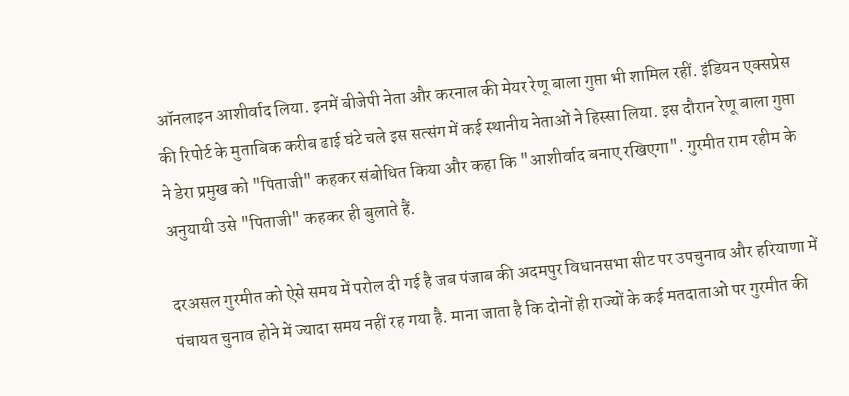ऑनलाइन आशीर्वाद लिया. इनमें बीजेपी नेता और करनाल की मेयर रेणू बाला गुप्ता भी शामिल रहीं. इंडियन एक्सप्रेस की रिपोर्ट के मुताबिक करीब ढाई घंटे चले इस सत्संग में कई स्थानीय नेताओं ने हिस्सा लिया. इस दौरान रेणू बाला गुप्ता ने डेरा प्रमुख को "पिताजी" कहकर संबोधित किया और कहा कि "आशीर्वाद बनाए रखिएगा". गुरमीत राम रहीम के अनुयायी उसे "पिताजी" कहकर ही बुलाते हैं.

दरअसल गुरमीत को ऐसे समय में परोल दी गई है जब पंजाब की अदमपुर विधानसभा सीट पर उपचुनाव और हरियाणा में पंचायत चुनाव होने में ज्यादा समय नहीं रह गया है. माना जाता है कि दोनों ही राज्यों के कई मतदाताओं पर गुरमीत की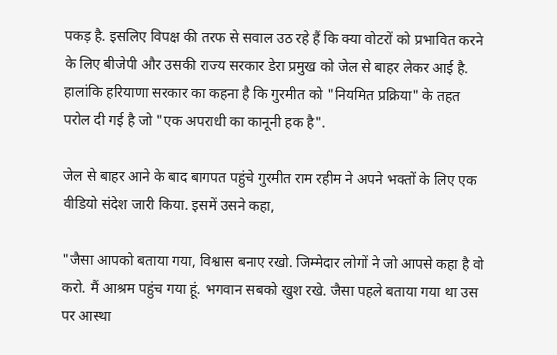पकड़ है. इसलिए विपक्ष की तरफ से सवाल उठ रहे हैं कि क्या वोटरों को प्रभावित करने के लिए बीजेपी और उसकी राज्य सरकार डेरा प्रमुख को जेल से बाहर लेकर आई है. हालांकि हरियाणा सरकार का कहना है कि गुरमीत को "नियमित प्रक्रिया" के तहत परोल दी गई है जो "एक अपराधी का कानूनी हक है".

जेल से बाहर आने के बाद बागपत पहुंचे गुरमीत राम रहीम ने अपने भक्तों के लिए एक वीडियो संदेश जारी किया. इसमें उसने कहा,

"जैसा आपको बताया गया, विश्वास बनाए रखो. जिम्मेदार लोगों ने जो आपसे कहा है वो करो. मैं आश्रम पहुंच गया हूं. भगवान सबको खुश रखे. जैसा पहले बताया गया था उस पर आस्था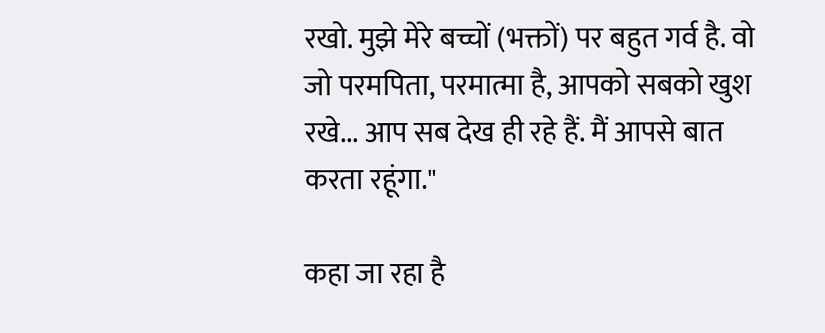रखो. मुझे मेरे बच्चों (भक्तों) पर बहुत गर्व है. वो जो परमपिता, परमात्मा है, आपको सबको खुश रखे... आप सब देख ही रहे हैं. मैं आपसे बात करता रहूंगा."

कहा जा रहा है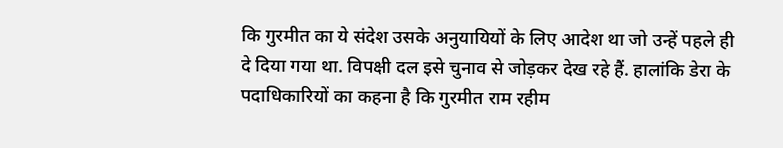कि गुरमीत का ये संदेश उसके अनुयायियों के लिए आदेश था जो उन्हें पहले ही दे दिया गया था. विपक्षी दल इसे चुनाव से जोड़कर देख रहे हैं. हालांकि डेरा के पदाधिकारियों का कहना है कि गुरमीत राम रहीम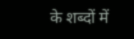के शब्दों में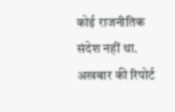कोई राजनीतिक संदेश नहीं था. अखबार की रिपोर्ट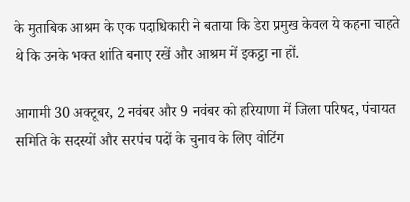के मुताबिक आश्रम के एक पदाधिकारी ने बताया कि डेरा प्रमुख केवल ये कहना चाहते थे कि उनके भक्त शांति बनाए रखें और आश्रम में इकट्ठा ना हों.

आगामी 30 अक्टूबर, 2 नवंबर और 9 नवंबर को हरियाणा में जिला परिषद, पंचायत समिति के सदस्यों और सरपंच पदों के चुनाव के लिए वोटिंग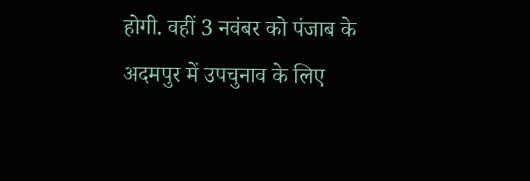होगी. वहीं 3 नवंबर को पंजाब के अदमपुर में उपचुनाव के लिए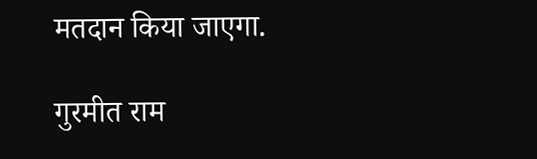मतदान किया जाएगा.

गुरमीत राम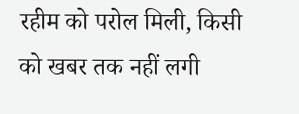रहीम को परोल मिली, किसी को खबर तक नहीं लगी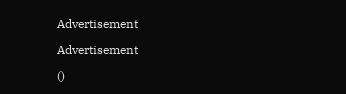Advertisement

Advertisement

()